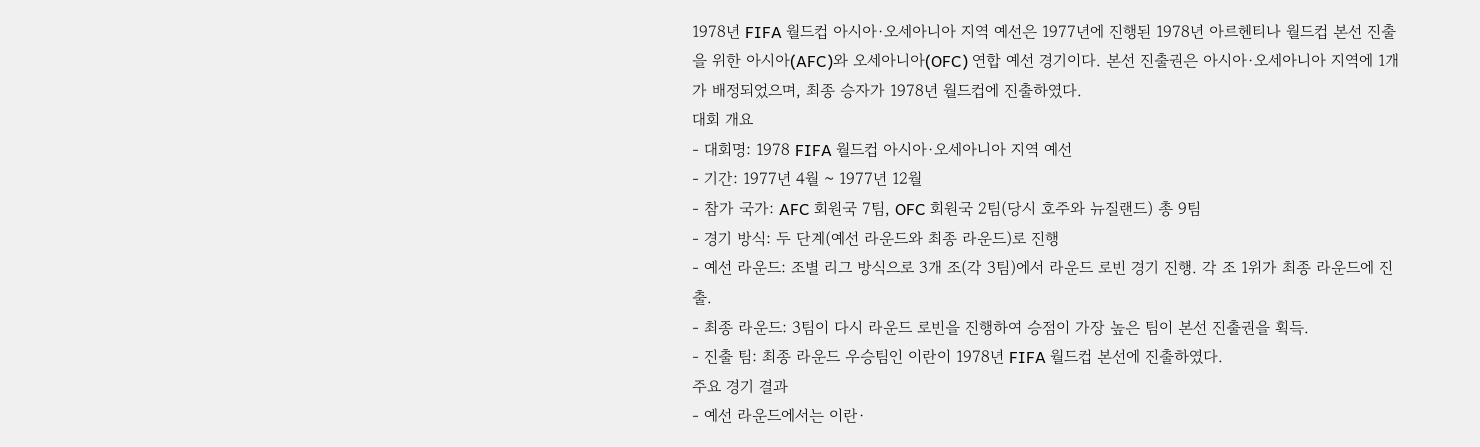1978년 FIFA 월드컵 아시아·오세아니아 지역 예선은 1977년에 진행된 1978년 아르헨티나 월드컵 본선 진출을 위한 아시아(AFC)와 오세아니아(OFC) 연합 예선 경기이다. 본선 진출권은 아시아·오세아니아 지역에 1개가 배정되었으며, 최종 승자가 1978년 월드컵에 진출하였다.
대회 개요
- 대회명: 1978 FIFA 월드컵 아시아·오세아니아 지역 예선
- 기간: 1977년 4월 ~ 1977년 12월
- 참가 국가: AFC 회원국 7팀, OFC 회원국 2팀(당시 호주와 뉴질랜드) 총 9팀
- 경기 방식: 두 단계(예선 라운드와 최종 라운드)로 진행
- 예선 라운드: 조별 리그 방식으로 3개 조(각 3팀)에서 라운드 로빈 경기 진행. 각 조 1위가 최종 라운드에 진출.
- 최종 라운드: 3팀이 다시 라운드 로빈을 진행하여 승점이 가장 높은 팀이 본선 진출권을 획득.
- 진출 팀: 최종 라운드 우승팀인 이란이 1978년 FIFA 월드컵 본선에 진출하였다.
주요 경기 결과
- 예선 라운드에서는 이란·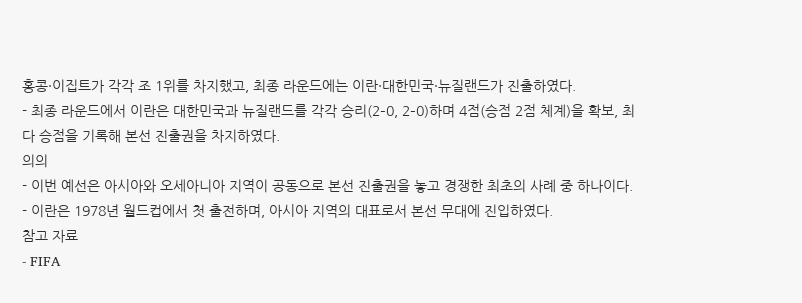홍콩·이집트가 각각 조 1위를 차지했고, 최종 라운드에는 이란·대한민국·뉴질랜드가 진출하였다.
- 최종 라운드에서 이란은 대한민국과 뉴질랜드를 각각 승리(2–0, 2–0)하며 4점(승점 2점 체계)을 확보, 최다 승점을 기록해 본선 진출권을 차지하였다.
의의
- 이번 예선은 아시아와 오세아니아 지역이 공동으로 본선 진출권을 놓고 경쟁한 최초의 사례 중 하나이다.
- 이란은 1978년 월드컵에서 첫 출전하며, 아시아 지역의 대표로서 본선 무대에 진입하였다.
참고 자료
- FIFA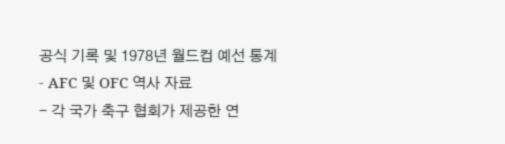공식 기록 및 1978년 월드컵 예선 통계
- AFC 및 OFC 역사 자료
- 각 국가 축구 협회가 제공한 연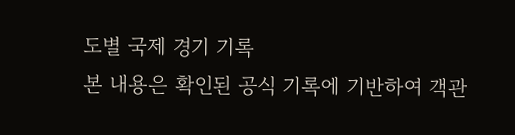도별 국제 경기 기록
본 내용은 확인된 공식 기록에 기반하여 객관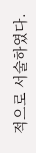적으로 서술하였다.